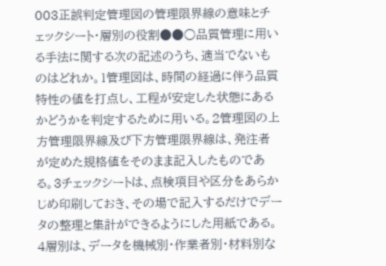003正誤判定管理図の管理限界線の意味とチェックシート・層別の役割●●○品質管理に用いる手法に関する次の記述のうち、適当でないものはどれか。1管理図は、時間の経過に伴う品質特性の値を打点し、工程が安定した状態にあるかどうかを判定するために用いる。2管理図の上方管理限界線及び下方管理限界線は、発注者が定めた規格値をそのまま記入したものである。3チェックシートは、点検項目や区分をあらかじめ印刷しておき、その場で記入するだけでデータの整理と集計ができるようにした用紙である。4層別は、データを機械別・作業者別・材料別な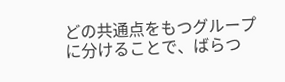どの共通点をもつグループに分けることで、ばらつ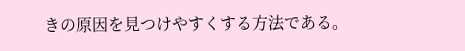きの原因を見つけやすくする方法である。